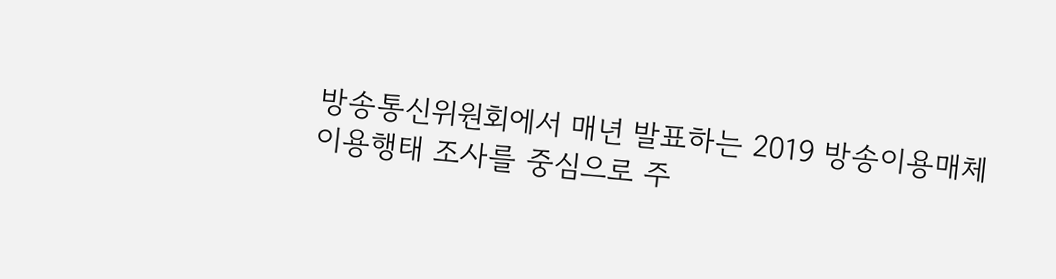방송통신위원회에서 매년 발표하는 2019 방송이용매체 이용행태 조사를 중심으로 주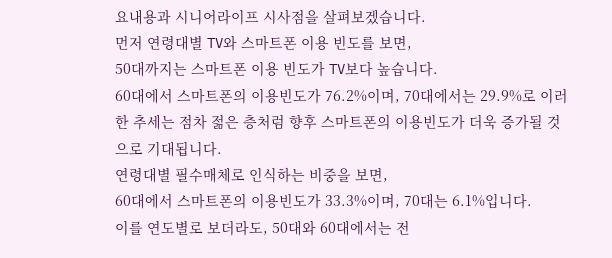요내용과 시니어라이프 시사점을 살펴보겠습니다.
먼저 연령대별 TV와 스마트폰 이용 빈도를 보면,
50대까지는 스마트폰 이용 빈도가 TV보다 높습니다.
60대에서 스마트폰의 이용빈도가 76.2%이며, 70대에서는 29.9%로 이러한 추세는 점차 젊은 층처럼 향후 스마트폰의 이용빈도가 더욱 증가될 것으로 기대됩니다.
연령대별 필수매체로 인식하는 비중을 보면,
60대에서 스마트폰의 이용빈도가 33.3%이며, 70대는 6.1%입니다.
이를 연도별로 보더라도, 50대와 60대에서는 전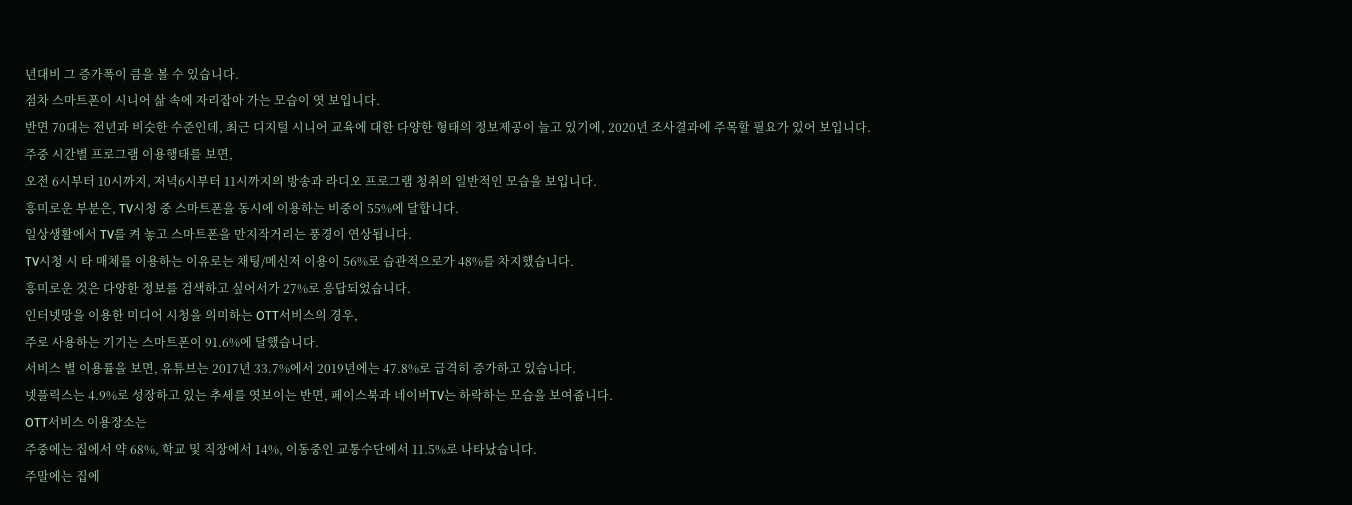년대비 그 증가폭이 큼을 볼 수 있습니다.
점차 스마트폰이 시니어 삶 속에 자리잡아 가는 모습이 엿 보입니다.
반면 70대는 전년과 비슷한 수준인데, 최근 디지털 시니어 교육에 대한 다양한 형태의 정보제공이 늘고 있기에, 2020년 조사결과에 주목할 필요가 있어 보입니다.
주중 시간별 프로그램 이용행태를 보면,
오전 6시부터 10시까지, 저녁6시부터 11시까지의 방송과 라디오 프로그램 청취의 일반적인 모습을 보입니다.
흥미로운 부분은, TV시청 중 스마트폰을 동시에 이용하는 비중이 55%에 달합니다.
일상생활에서 TV를 켜 놓고 스마트폰을 만지작거리는 풍경이 연상됩니다.
TV시청 시 타 매체를 이용하는 이유로는 채팅/메신저 이용이 56%로 습관적으로가 48%를 차지했습니다.
흥미로운 것은 다양한 정보를 검색하고 싶어서가 27%로 응답되었습니다.
인터넷망을 이용한 미디어 시청을 의미하는 OTT서비스의 경우,
주로 사용하는 기기는 스마트폰이 91.6%에 달했습니다.
서비스 별 이용률을 보면, 유튜브는 2017년 33.7%에서 2019년에는 47.8%로 급격히 증가하고 있습니다.
넷플릭스는 4.9%로 성장하고 있는 추세를 엿보이는 반면, 페이스북과 네이버TV는 하락하는 모습을 보여줍니다.
OTT서비스 이용장소는
주중에는 집에서 약 68%, 학교 및 직장에서 14%, 이동중인 교통수단에서 11.5%로 나타났습니다.
주말에는 집에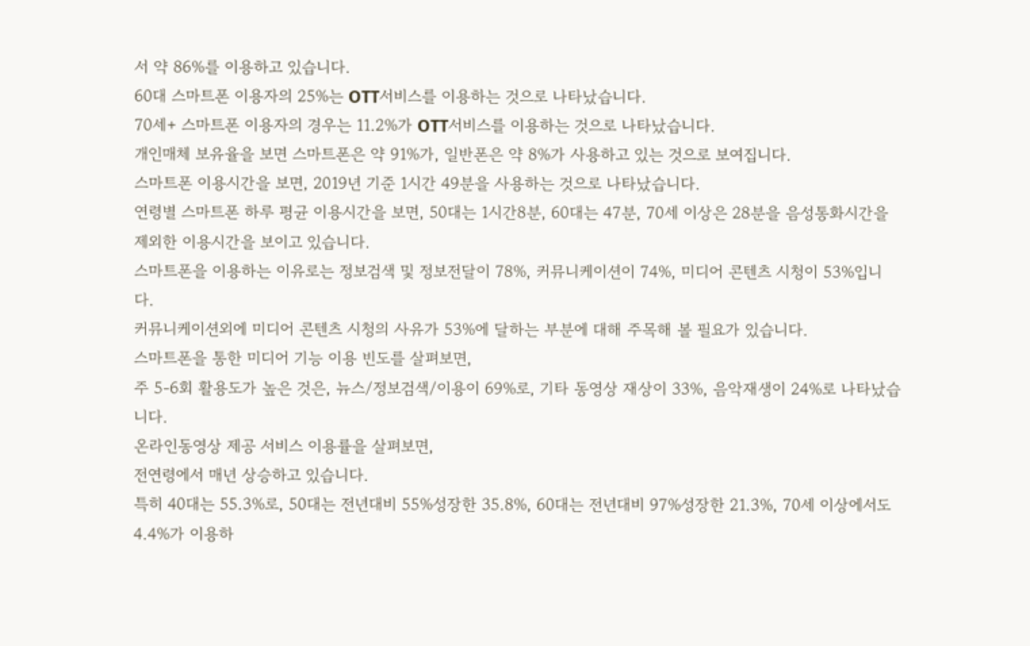서 약 86%를 이용하고 있습니다.
60대 스마트폰 이용자의 25%는 OTT서비스를 이용하는 것으로 나타났습니다.
70세+ 스마트폰 이용자의 경우는 11.2%가 OTT서비스를 이용하는 것으로 나타났습니다.
개인매체 보유율을 보면 스마트폰은 약 91%가, 일반폰은 약 8%가 사용하고 있는 것으로 보여집니다.
스마트폰 이용시간을 보면, 2019년 기준 1시간 49분을 사용하는 것으로 나타났습니다.
연령별 스마트폰 하루 평균 이용시간을 보면, 50대는 1시간8분, 60대는 47분, 70세 이상은 28분을 음성통화시간을 제외한 이용시간을 보이고 있습니다.
스마트폰을 이용하는 이유로는 정보검색 및 정보전달이 78%, 커뮤니케이션이 74%, 미디어 콘텐츠 시청이 53%입니다.
커뮤니케이션외에 미디어 콘텐츠 시청의 사유가 53%에 달하는 부분에 대해 주목해 볼 필요가 있습니다.
스마트폰을 통한 미디어 기능 이용 빈도를 살펴보면,
주 5-6회 활용도가 높은 것은, 뉴스/정보검색/이용이 69%로, 기타 동영상 재상이 33%, 음악재생이 24%로 나타났습니다.
온라인동영상 제공 서비스 이용률을 살펴보면,
전연령에서 매년 상승하고 있습니다.
특히 40대는 55.3%로, 50대는 전년대비 55%성장한 35.8%, 60대는 전년대비 97%성장한 21.3%, 70세 이상에서도 4.4%가 이용하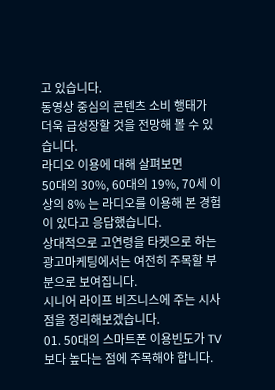고 있습니다.
동영상 중심의 콘텐츠 소비 행태가 더욱 급성장할 것을 전망해 볼 수 있습니다.
라디오 이용에 대해 살펴보면
50대의 30%, 60대의 19%, 70세 이상의 8% 는 라디오를 이용해 본 경험이 있다고 응답했습니다.
상대적으로 고연령을 타켓으로 하는 광고마케팅에서는 여전히 주목할 부분으로 보여집니다.
시니어 라이프 비즈니스에 주는 시사점을 정리해보겠습니다.
01. 50대의 스마트폰 이용빈도가 TV보다 높다는 점에 주목해야 합니다.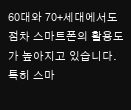60대와 70+세대에서도 점차 스마트폰의 활용도가 높아지고 있습니다.
특히 스마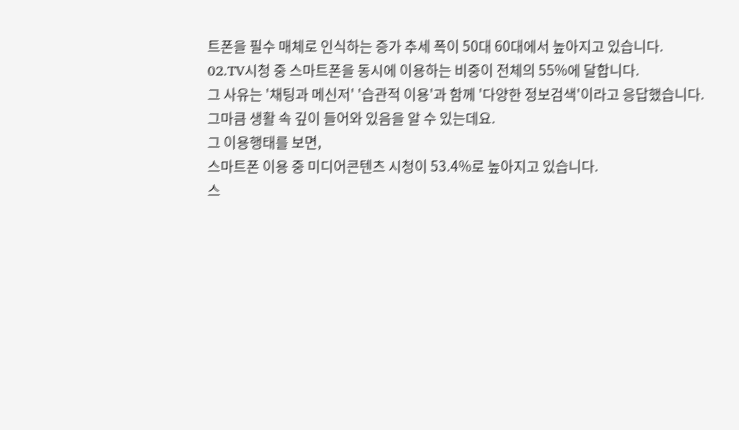트폰을 필수 매체로 인식하는 증가 추세 폭이 50대 60대에서 높아지고 있습니다.
02.TV시청 중 스마트폰을 동시에 이용하는 비중이 전체의 55%에 달합니다.
그 사유는 '채팅과 메신저' '습관적 이용'과 함께 '다양한 정보검색'이라고 응답했습니다.
그마큼 생활 속 깊이 들어와 있음을 알 수 있는데요.
그 이용행태를 보면,
스마트폰 이용 중 미디어콘텐츠 시청이 53.4%로 높아지고 있습니다.
스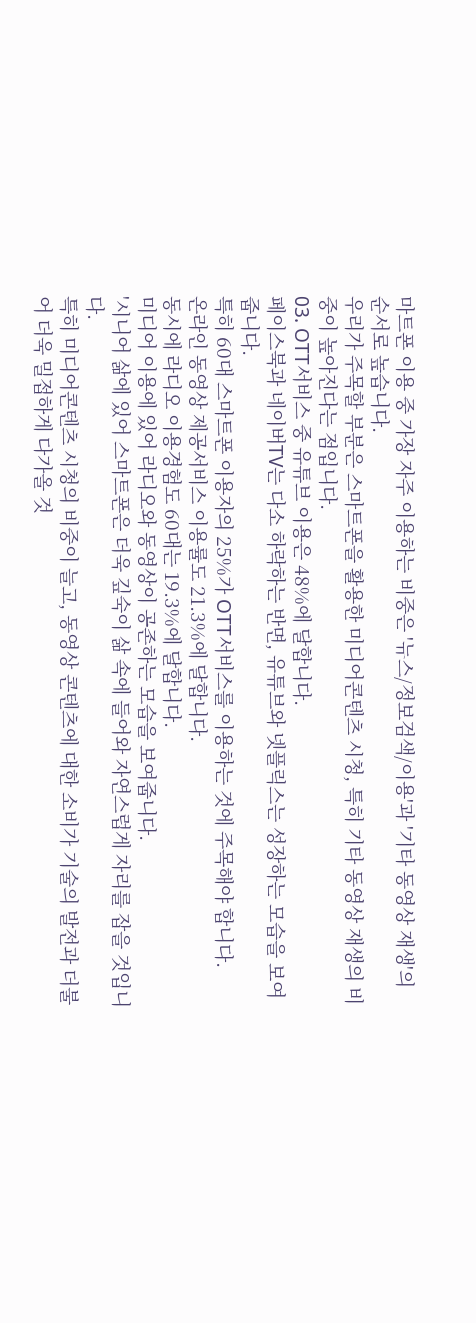마트폰 이용 중 가장 자주 이용하는 비중은 '뉴스/정보검색/이용'과 '기타 동영상 재생'의 순서로 높습니다.
우리가 주목할 부분은 스마트폰을 활용한 미디어콘텐츠 시청, 특히 기타 동영상 재생의 비중이 높아진다는 점입니다.
03. OTT서비스 중 유튜브 이용은 48%에 달합니다.
페이스북과 네이버TV는 다소 하락하는 반면, 유튜브와 넷플릭스는 성장하는 모습을 보여줍니다.
특히 60대 스마트폰 이용자의 25%가 OTT서비스를 이용하는 것에 주목해야 합니다.
온라인 동영상 제공서비스 이용률도 21.3%에 달합니다.
동시에 라디오 이용경험도 60대는 19.3%에 달합니다.
미디어 이용에 있어 라디오와 동영상이 공존하는 모습을 보여줍니다.
'시니어 삶에 있어 스마트폰은 더욱 깊숙이 삶 속에 들어와 자연스럽게 자리를 잡을 것입니다.
특히 미디어콘텐츠 시청의 비중이 늘고, 동영상 콘텐츠에 대한 소비가 기술의 발전과 더불어 더욱 밀접하게 다가올 것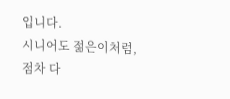입니다.
시니어도 젊은이처럼, 점차 다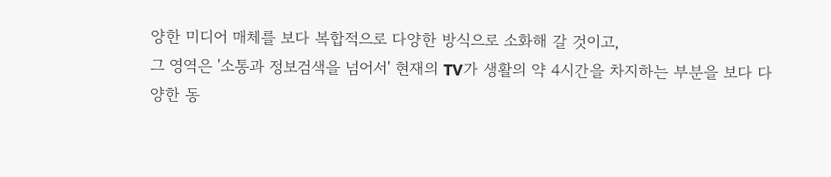양한 미디어 매체를 보다 복합적으로 다양한 방식으로 소화해 갈 것이고,
그 영역은 '소통과 정보검색을 넘어서' 현재의 TV가 생활의 약 4시간을 차지하는 부분을 보다 다양한 동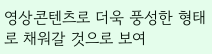영상콘텐츠로 더욱 풍성한 형태로 채워갈 것으로 보여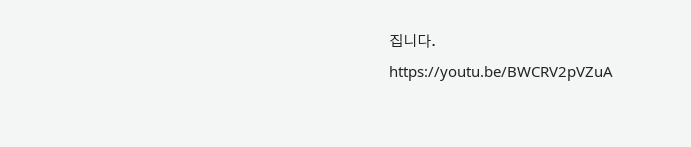집니다.
https://youtu.be/BWCRV2pVZuA